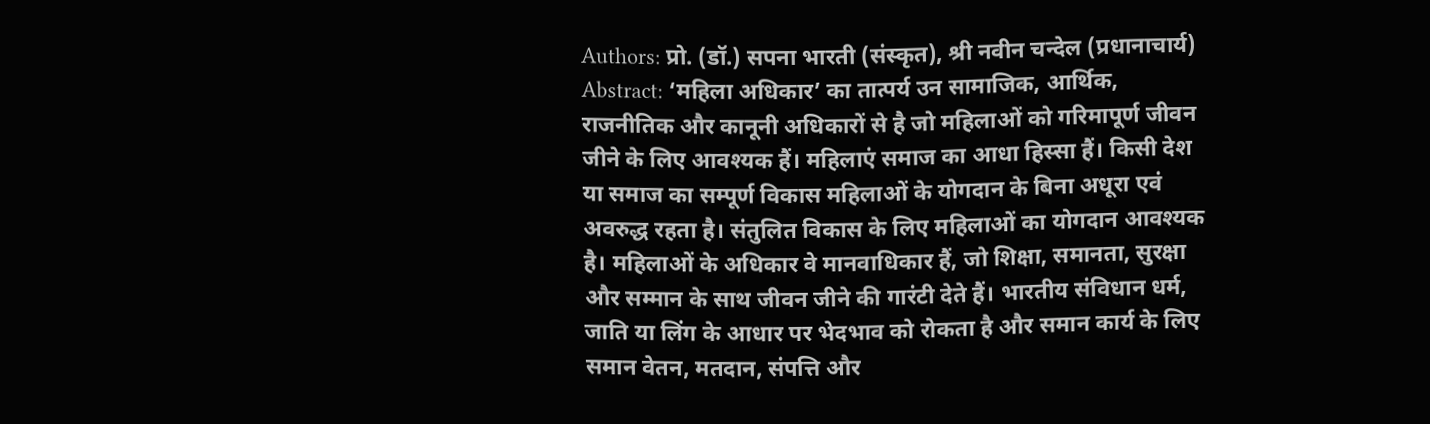Authors: प्रो. (डॉ.) सपना भारती (संस्कृत), श्री नवीन चन्देल (प्रधानाचार्य)
Abstract: ‘महिला अधिकार’ का तात्पर्य उन सामाजिक, आर्थिक, राजनीतिक और कानूनी अधिकारों से है जो महिलाओं को गरिमापूर्ण जीवन जीने के लिए आवश्यक हैं। महिलाएं समाज का आधा हिस्सा हैं। किसी देश या समाज का सम्पूर्ण विकास महिलाओं के योगदान के बिना अधूरा एवं अवरुद्ध रहता है। संतुलित विकास के लिए महिलाओं का योगदान आवश्यक है। महिलाओं के अधिकार वे मानवाधिकार हैं, जो शिक्षा, समानता, सुरक्षा और सम्मान के साथ जीवन जीने की गारंटी देते हैं। भारतीय संविधान धर्म, जाति या लिंग के आधार पर भेदभाव को रोकता है और समान कार्य के लिए समान वेतन, मतदान, संपत्ति और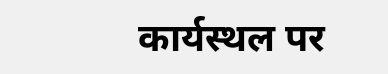कार्यस्थल पर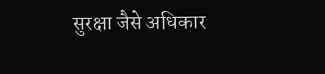सुरक्षा जैसे अधिकार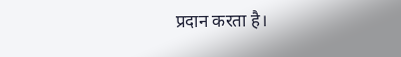प्रदान करता है।